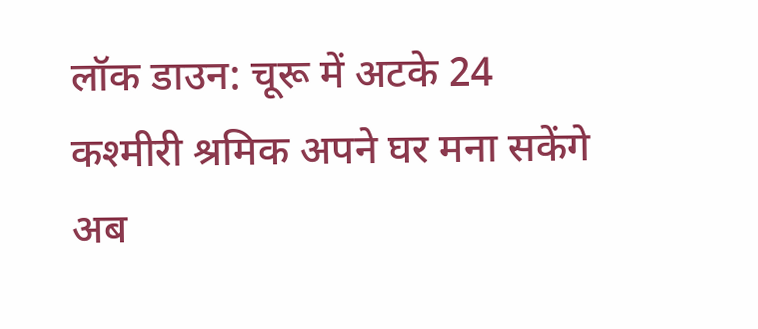लॉक डाउन: चूरू में अटके 24 कश्मीरी श्रमिक अपने घर मना सकेंगे अब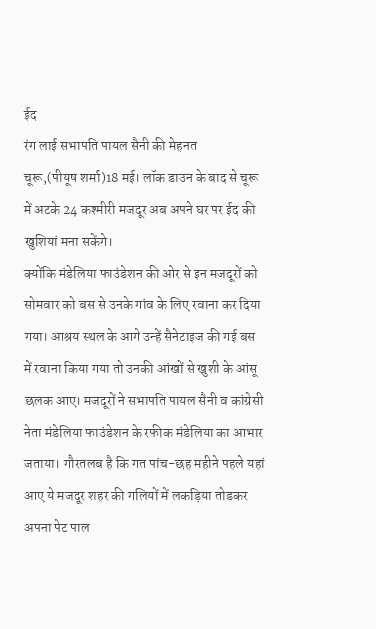ईद
रंग लाई सभापति पायल सैनी की मेहनत
चूरू,(पीयूष शर्मा)18 मई। लॉक डाउन के बाद से चूरू में अटके 24 कश्मीरी मजदूर अब अपने घर पर ईद की खुशियां मना सकेंगे।
क्योंकि मंडेलिया फाउंडेशन की ओर से इन मजदूरों को सोमवार को बस से उनके गांव के लिए रवाना कर दिया गया। आश्रय स्थल के आगे उन्हें सैनेटाइज की गई बस में रवाना किया गया तो उनकी आंखों से खुशी के आंसू छलक आए। मजदूरों ने सभापति पायल सैनी व कांग्रेसी नेता मंडेलिया फाउंडेशन के रफीक मंडेलिया का आभार जताया। गौरतलब है कि गत पांच-छह महीने पहले यहां आए ये मजदूर शहर की गलियों में लकड़िया तोडकर अपना पेट पाल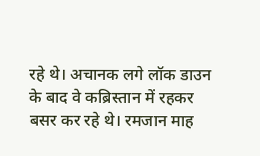रहे थे। अचानक लगे लॉक डाउन के बाद वे कब्रिस्तान में रहकर बसर कर रहे थे। रमजान माह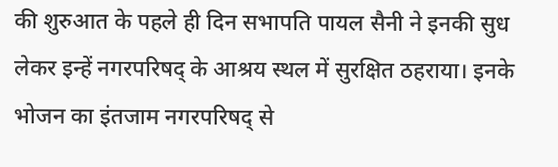की शुरुआत के पहले ही दिन सभापति पायल सैनी ने इनकी सुध लेकर इन्हें नगरपरिषद् के आश्रय स्थल में सुरक्षित ठहराया। इनके भोजन का इंतजाम नगरपरिषद् से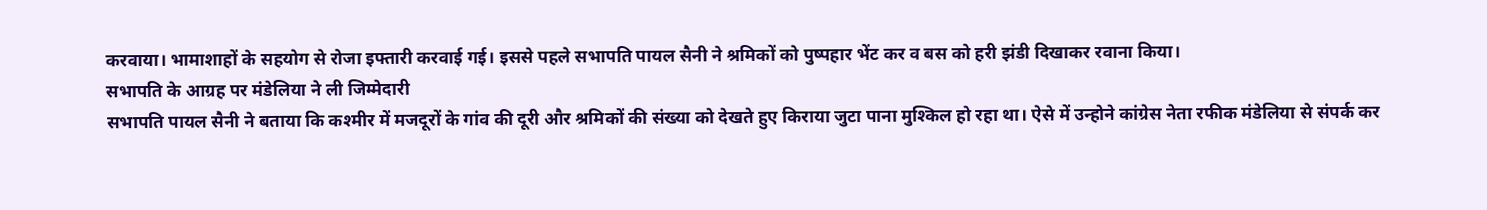करवाया। भामाशाहों के सहयोग से रोजा इफ्तारी करवाई गई। इससे पहले सभापति पायल सैनी ने श्रमिकों को पुष्पहार भेंट कर व बस को हरी झंडी दिखाकर रवाना किया।
सभापति के आग्रह पर मंडेलिया ने ली जिम्मेदारी
सभापति पायल सैनी ने बताया कि कश्मीर में मजदूरों के गांव की दूरी और श्रमिकों की संख्या को देखते हुए किराया जुटा पाना मुश्किल हो रहा था। ऐसे में उन्होने कांग्रेस नेता रफीक मंडेलिया से संपर्क कर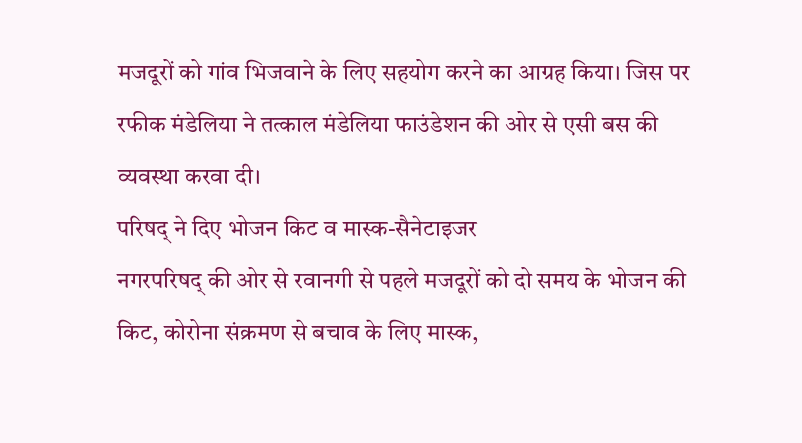मजदूरों को गांव भिजवाने के लिए सहयोग करने का आग्रह किया। जिस पर रफीक मंडेलिया ने तत्काल मंडेलिया फाउंडेशन की ओर से एसी बस की व्यवस्था करवा दी।
परिषद् ने दिए भोजन किट व मास्क-सैनेटाइजर
नगरपरिषद् की ओर से रवानगी से पहले मजदूरों को दो समय के भोजन की किट, कोरोना संक्रमण से बचाव के लिए मास्क,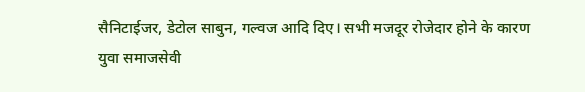सैनिटाईजर, डेटोल साबुन, गल्वज आदि दिए। सभी मजदूर रोजेदार होने के कारण युवा समाजसेवी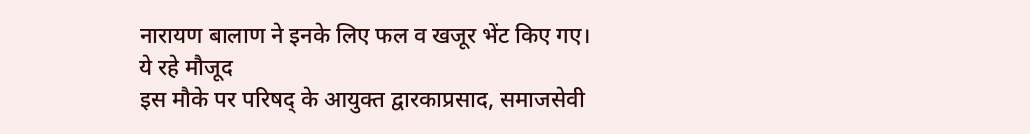नारायण बालाण ने इनके लिए फल व खजूर भेंट किए गए।
ये रहे मौजूद
इस मौके पर परिषद् के आयुक्त द्वारकाप्रसाद, समाजसेवी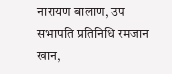नारायण बालाण, उप सभापति प्रतिनिधि रमजान खान,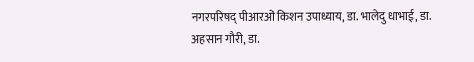नगरपरिषद् पीआरओं किशन उपाध्याय, डा. भालेदु धाभाई, डा. अहसान गौरी, डा.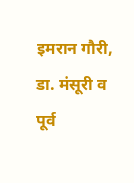इमरान गौरी, डा. मंसूरी व पूर्व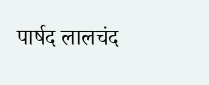पार्षद लालचंद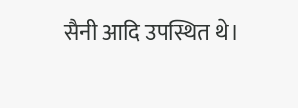सैनी आदि उपस्थित थे।